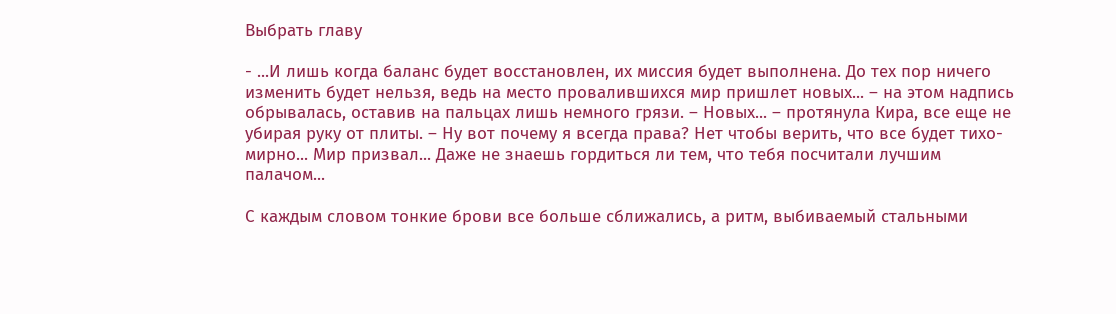Выбрать главу

- ...И лишь когда баланс будет восстановлен, их миссия будет выполнена. До тех пор ничего изменить будет нельзя, ведь на место провалившихся мир пришлет новых... – на этом надпись обрывалась, оставив на пальцах лишь немного грязи. – Новых... – протянула Кира, все еще не убирая руку от плиты. – Ну вот почему я всегда права? Нет чтобы верить, что все будет тихо-мирно... Мир призвал... Даже не знаешь гордиться ли тем, что тебя посчитали лучшим палачом...

С каждым словом тонкие брови все больше сближались, а ритм, выбиваемый стальными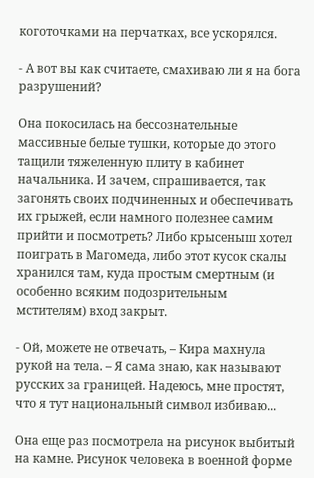коготочками на перчатках, все ускорялся.

- А вот вы как считаете, смахиваю ли я на бога разрушений?

Она покосилась на бессознательные массивные белые тушки, которые до этого тащили тяжеленную плиту в кабинет начальника. И зачем, спрашивается, так загонять своих подчиненных и обеспечивать их грыжей, если намного полезнее самим прийти и посмотреть? Либо крысеныш хотел поиграть в Магомеда, либо этот кусок скалы хранился там, куда простым смертным (и особенно всяким подозрительным мстителям) вход закрыт.

- Ой, можете не отвечать, – Кира махнула рукой на тела. – Я сама знаю, как называют русских за границей. Надеюсь, мне простят, что я тут национальный символ избиваю...

Она еще раз посмотрела на рисунок выбитый на камне. Рисунок человека в военной форме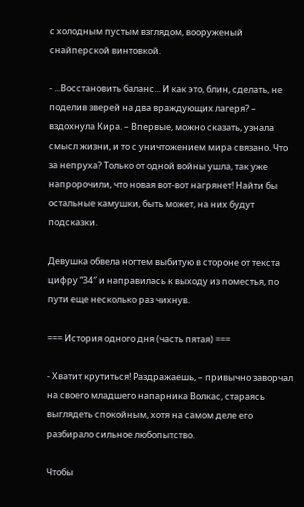с холодным пустым взглядом, вооруженый снайперской винтовкой.

- ...Восстановить баланс... И как это, блин, сделать, не поделив зверей на два враждующих лагеря? – вздохнула Кира. – Впервые, можно сказать, узнала смысл жизни, и то с уничтожением мира связано. Что за непруха? Только от одной войны ушла, так уже напророчили, что новая вот-вот нагрянет! Найти бы остальные камушки, быть может, на них будут подсказки.

Девушка обвела ногтем выбитую в стороне от текста цифру “34″ и направилась к выходу из поместья, по пути еще несколько раз чихнув.

=== История одного дня (часть пятая) ===

- Хватит крутиться! Раздражаешь, – привычно заворчал на своего младшего напарника Волкас, стараясь выглядеть спокойным, хотя на самом деле его разбирало сильное любопытство.

Чтобы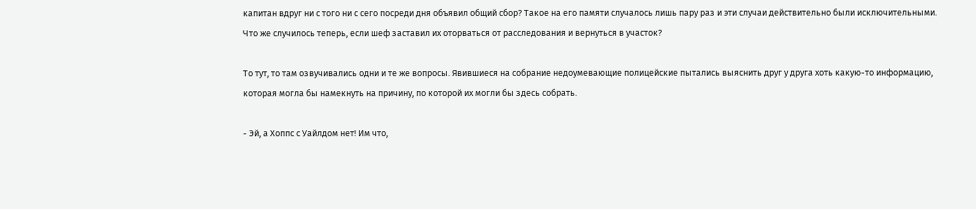капитан вдруг ни с того ни с сего посреди дня объявил общий сбор? Такое на его памяти случалось лишь пару раз и эти случаи действительно были исключительными. Что же случилось теперь, если шеф заставил их оторваться от расследования и вернуться в участок?

То тут, то там озвучивались одни и те же вопросы. Явившиеся на собрание недоумевающие полицейские пытались выяснить друг у друга хоть какую-то информацию, которая могла бы намекнуть на причину, по которой их могли бы здесь собрать.

- Эй, а Хоппс с Уайлдом нет! Им что,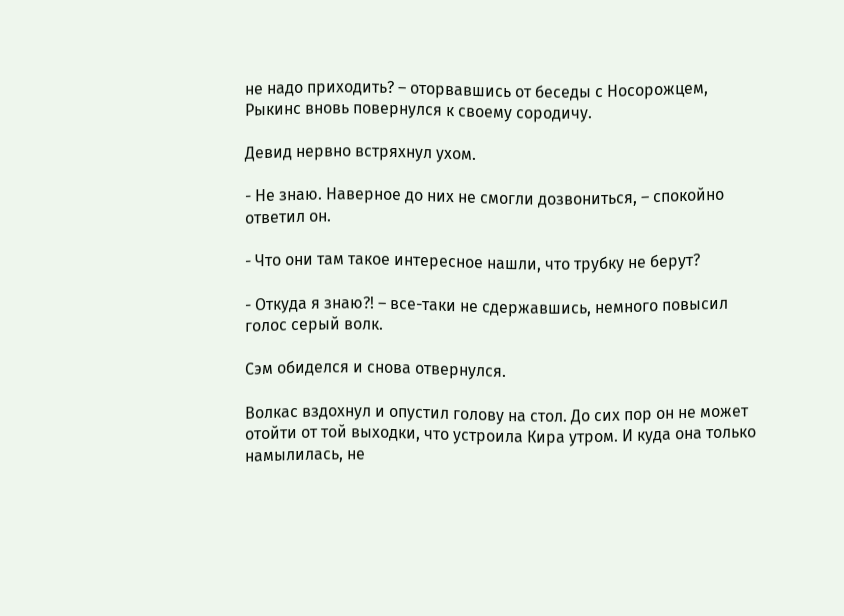не надо приходить? – оторвавшись от беседы с Носорожцем, Рыкинс вновь повернулся к своему сородичу.

Девид нервно встряхнул ухом.

- Не знаю. Наверное до них не смогли дозвониться, – спокойно ответил он.

- Что они там такое интересное нашли, что трубку не берут?

- Откуда я знаю?! – все-таки не сдержавшись, немного повысил голос серый волк.

Сэм обиделся и снова отвернулся.

Волкас вздохнул и опустил голову на стол. До сих пор он не может отойти от той выходки, что устроила Кира утром. И куда она только намылилась, не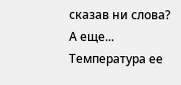сказав ни слова? А еще... Температура ее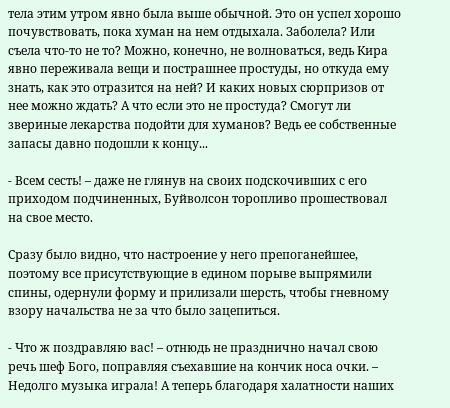тела этим утром явно была выше обычной. Это он успел хорошо почувствовать, пока хуман на нем отдыхала. Заболела? Или съела что-то не то? Можно, конечно, не волноваться, ведь Кира явно переживала вещи и пострашнее простуды, но откуда ему знать, как это отразится на ней? И каких новых сюрпризов от нее можно ждать? А что если это не простуда? Смогут ли звериные лекарства подойти для хуманов? Ведь ее собственные запасы давно подошли к концу...

- Всем сесть! – даже не глянув на своих подскочивших с его приходом подчиненных, Буйволсон торопливо прошествовал на свое место.

Сразу было видно, что настроение у него препоганейшее, поэтому все присутствующие в едином порыве выпрямили спины, одернули форму и прилизали шерсть, чтобы гневному взору начальства не за что было зацепиться.

- Что ж поздравляю вас! – отнюдь не празднично начал свою речь шеф Бого, поправляя съехавшие на кончик носа очки. – Недолго музыка играла! А теперь благодаря халатности наших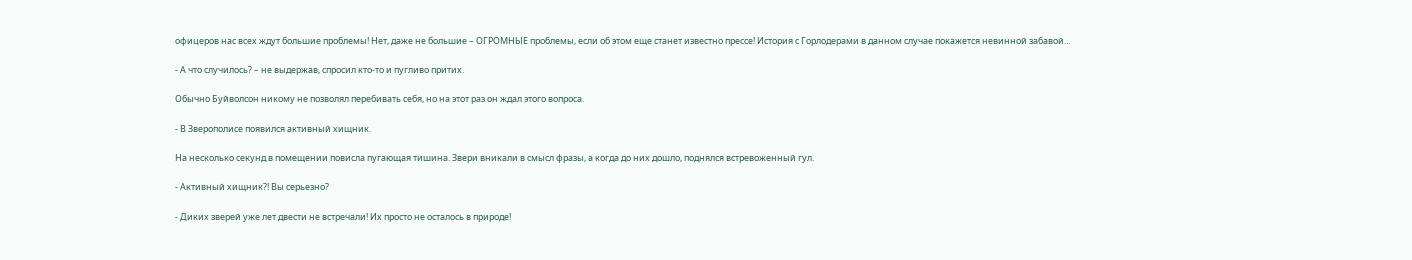офицеров нас всех ждут большие проблемы! Нет, даже не большие – ОГРОМНЫЕ проблемы, если об этом еще станет известно прессе! История с Горлодерами в данном случае покажется невинной забавой...

- А что случилось? – не выдержав, спросил кто-то и пугливо притих.

Обычно Буйволсон никому не позволял перебивать себя, но на этот раз он ждал этого вопроса.

- В Зверополисе появился активный хищник.

На несколько секунд в помещении повисла пугающая тишина. Звери вникали в смысл фразы, а когда до них дошло, поднялся встревоженный гул.

- Активный хищник?! Вы серьезно?

- Диких зверей уже лет двести не встречали! Их просто не осталось в природе!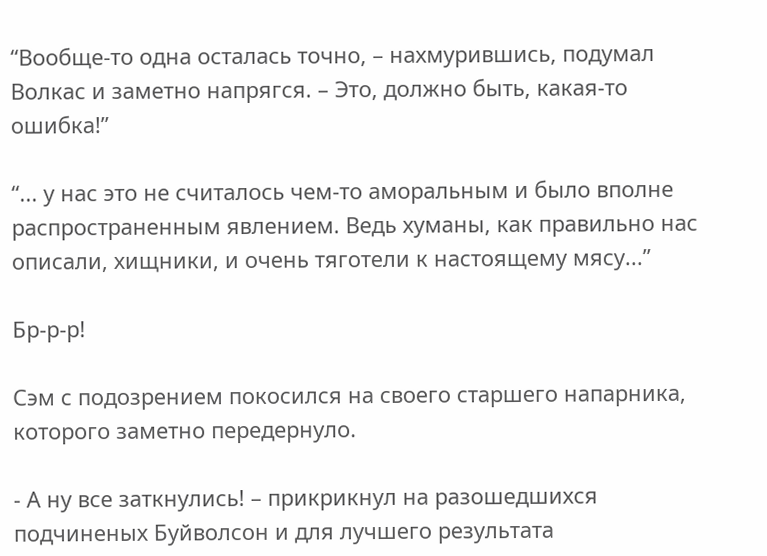“Вообще-то одна осталась точно, – нахмурившись, подумал Волкас и заметно напрягся. – Это, должно быть, какая-то ошибка!”

“... у нас это не считалось чем-то аморальным и было вполне распространенным явлением. Ведь хуманы, как правильно нас описали, хищники, и очень тяготели к настоящему мясу...”

Бр-р-р!

Сэм с подозрением покосился на своего старшего напарника, которого заметно передернуло.

- А ну все заткнулись! – прикрикнул на разошедшихся подчиненых Буйволсон и для лучшего результата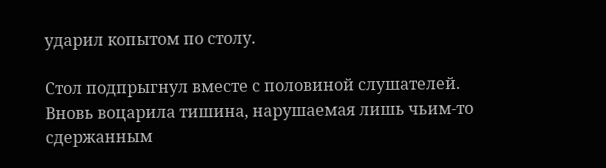ударил копытом по столу.

Стол подпрыгнул вместе с половиной слушателей. Вновь воцарила тишина, нарушаемая лишь чьим-то сдержанным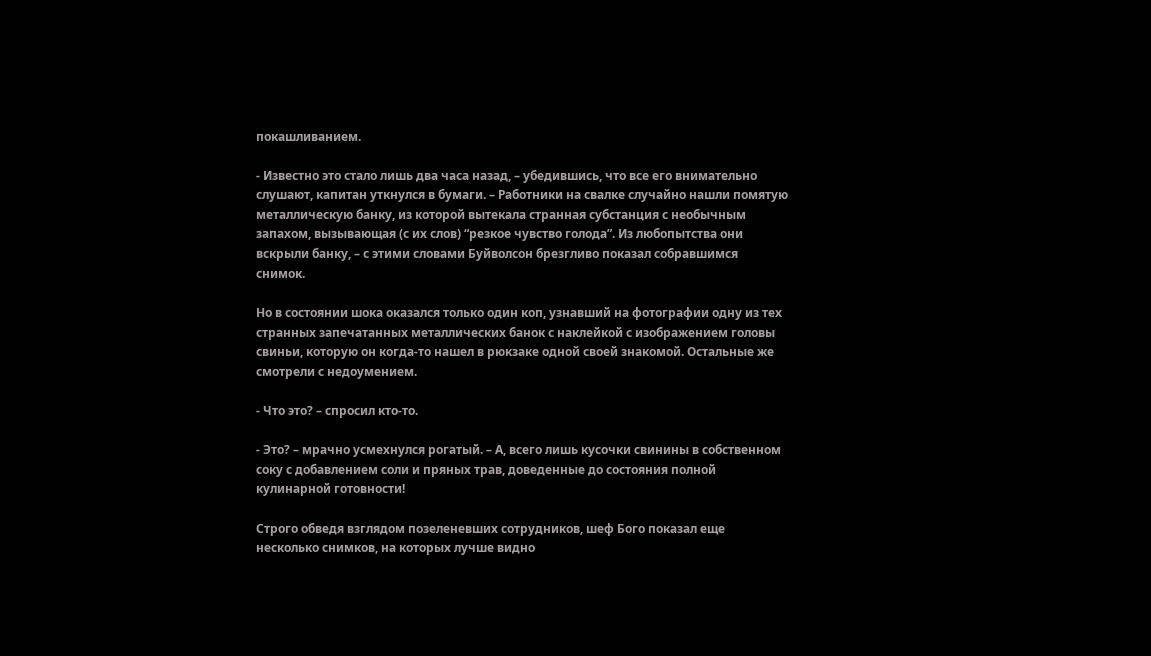покашливанием.

- Известно это стало лишь два часа назад, – убедившись, что все его внимательно слушают, капитан уткнулся в бумаги. – Работники на свалке случайно нашли помятую металлическую банку, из которой вытекала странная субстанция с необычным запахом, вызывающая (с их слов) “резкое чувство голода”. Из любопытства они вскрыли банку, – с этими словами Буйволсон брезгливо показал собравшимся снимок.

Но в состоянии шока оказался только один коп, узнавший на фотографии одну из тех странных запечатанных металлических банок с наклейкой с изображением головы свиньи, которую он когда-то нашел в рюкзаке одной своей знакомой. Остальные же смотрели с недоумением.

- Что это? – спросил кто-то.

- Это? – мрачно усмехнулся рогатый. – А, всего лишь кусочки свинины в собственном соку с добавлением соли и пряных трав, доведенные до состояния полной кулинарной готовности!

Строго обведя взглядом позеленевших сотрудников, шеф Бого показал еще несколько снимков, на которых лучше видно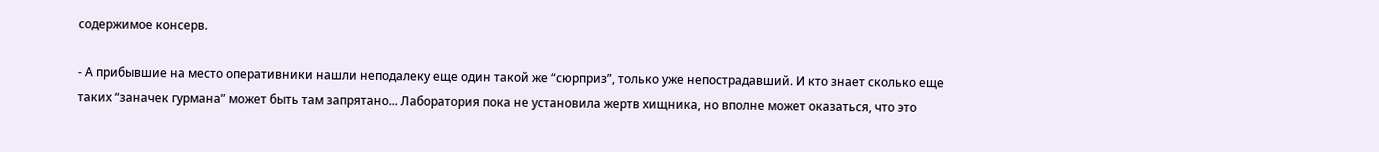содержимое консерв.

- А прибывшие на место оперативники нашли неподалеку еще один такой же “сюрприз”, только уже непострадавший. И кто знает сколько еще таких “заначек гурмана” может быть там запрятано... Лаборатория пока не установила жертв хищника, но вполне может оказаться, что это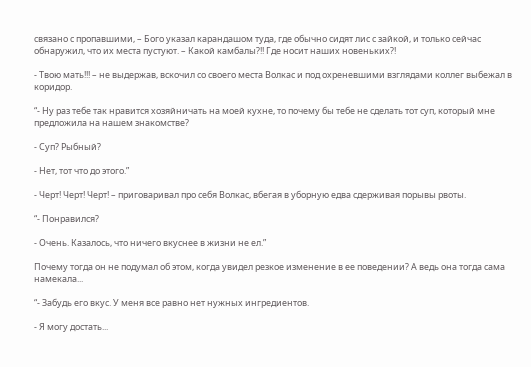связано с пропавшими, – Бого указал карандашом туда, где обычно сидят лис с зайкой, и только сейчас обнаружил, что их места пустуют. – Какой камбалы?!! Где носит наших новеньких?!

- Твою мать!!! – не выдержав, вскочил со своего места Волкас и под охреневшими взглядами коллег выбежал в коридор.

“- Ну раз тебе так нравится хозяйничать на моей кухне, то почему бы тебе не сделать тот суп, который мне предложила на нашем знакомстве?

- Суп? Рыбный?

- Нет, тот что до этого.”

- Черт! Черт! Черт! – приговаривал про себя Волкас, вбегая в уборную едва сдерживая порывы рвоты.

“- Понравился?

- Очень. Казалось, что ничего вкуснее в жизни не ел.”

Почему тогда он не подумал об этом, когда увидел резкое изменение в ее поведении? А ведь она тогда сама намекала...

“- Забудь его вкус. У меня все равно нет нужных ингредиентов.

- Я могу достать...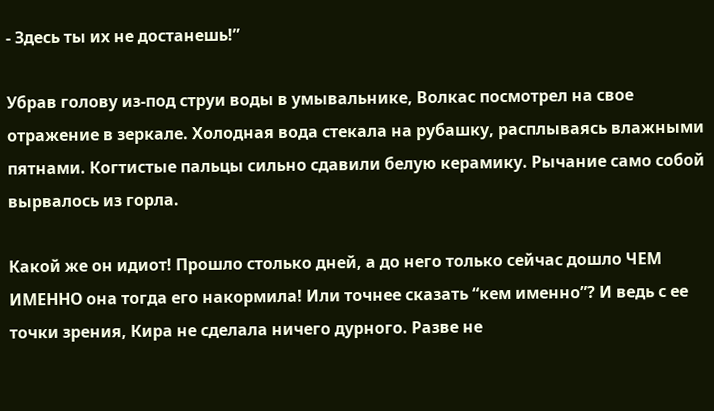- Здесь ты их не достанешь!”

Убрав голову из-под струи воды в умывальнике, Волкас посмотрел на свое отражение в зеркале. Холодная вода стекала на рубашку, расплываясь влажными пятнами. Когтистые пальцы сильно сдавили белую керамику. Рычание само собой вырвалось из горла.

Какой же он идиот! Прошло столько дней, а до него только сейчас дошло ЧЕМ ИМЕННО она тогда его накормила! Или точнее сказать “кем именно”? И ведь с ее точки зрения, Кира не сделала ничего дурного. Разве не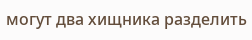могут два хищника разделить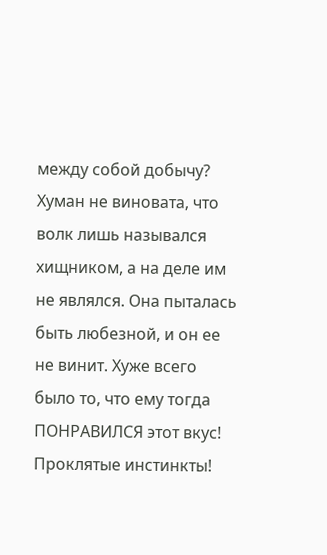между собой добычу? Хуман не виновата, что волк лишь назывался хищником, а на деле им не являлся. Она пыталась быть любезной, и он ее не винит. Хуже всего было то, что ему тогда ПОНРАВИЛСЯ этот вкус! Проклятые инстинкты!